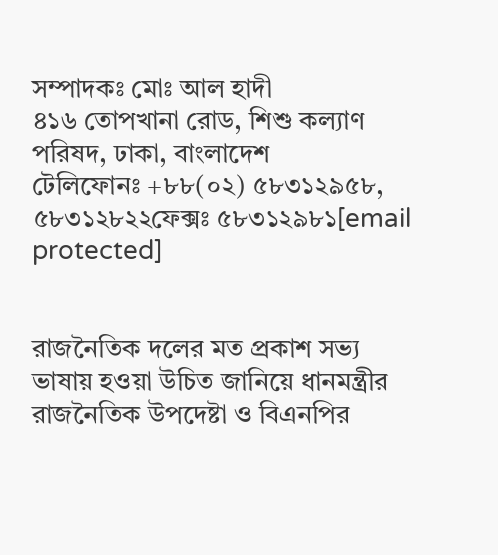সম্পাদকঃ মোঃ আল হাদী
৪১৬ তোপখানা রোড, শিশু কল্যাণ পরিষদ, ঢাকা, বাংলাদেশ
টেলিফোনঃ +৮৮(০২) ৫৮৩১২৯৫৮, ৫৮৩১২৮২২ফেক্সঃ ৫৮৩১২৯৮১[email protected]


রাজনৈতিক দলের মত প্রকাশ সভ্য ভাষায় হওয়া উচিত জানিয়ে ধানমন্ত্রীর রাজনৈতিক উপদেষ্টা ও বিএনপির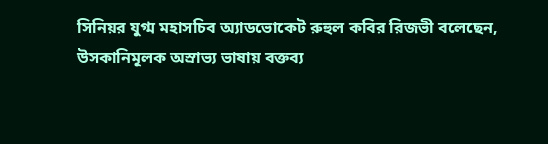সিনিয়র যুগ্ম মহাসচিব অ্যাডভোকেট রুহুল কবির রিজভী বলেছেন, উসকানিমূলক অস্রাভ্য ভাষায় বক্তব্য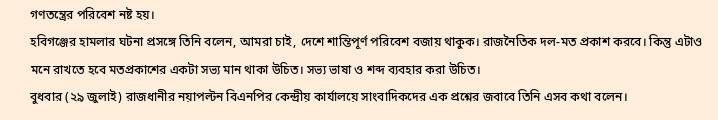গণতন্ত্রের পরিবেশ নষ্ট হয়।
হবিগঞ্জের হামলার ঘটনা প্রসঙ্গে তিনি বলেন, আমরা চাই, দেশে শান্তিপূর্ণ পরিবেশ বজায় থাকুক। রাজনৈতিক দল-মত প্রকাশ করবে। কিন্তু এটাও মনে রাখতে হবে মতপ্রকাশের একটা সভ্য মান থাকা উচিত। সভ্য ভাষা ও শব্দ ব্যবহার করা উচিত।
বুধবার (২৯ জুলাই) রাজধানীর নয়াপল্টন বিএনপির কেন্দ্রীয় কার্যালয়ে সাংবাদিকদের এক প্রশ্নের জবাবে তিনি এসব কথা বলেন।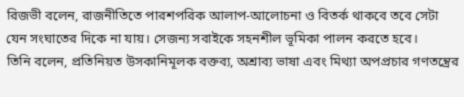রিজভী বলেন, রাজনীতিতে পারশপরিক আলাপ-আলোচনা ও বিতর্ক থাকবে তবে সেটা যেন সংঘাতের দিকে না যায়। সেজন্য সবাইকে সহনশীল ভূমিকা পালন করতে হবে।
তিনি বলেন, প্রতিনিয়ত উসকানিমূলক বক্তব্য, অশ্রাব্য ভাষা এবং মিথ্যা অপপ্রচার গণতন্ত্রের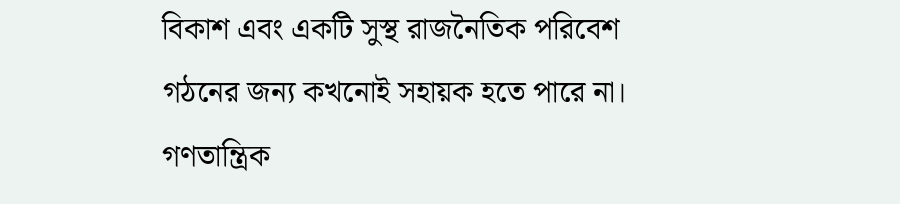বিকাশ এবং একটি সুস্থ রাজনৈতিক পরিবেশ গঠনের জন্য কখনোই সহায়ক হতে পারে না। গণতান্ত্রিক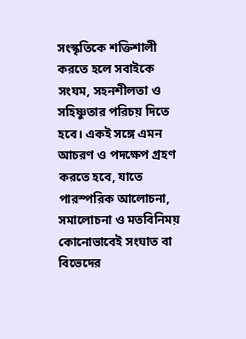সংস্কৃতিকে শক্তিশালী করতে হলে সবাইকে সংযম, সহনশীলতা ও সহিষ্ণুতার পরিচয় দিতে হবে। একই সঙ্গে এমন আচরণ ও পদক্ষেপ গ্রহণ করতে হবে, যাতে পারস্পরিক আলোচনা, সমালোচনা ও মতবিনিময় কোনোভাবেই সংঘাত বা বিভেদের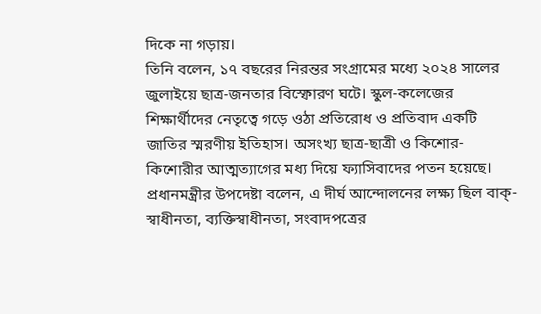দিকে না গড়ায়।
তিনি বলেন, ১৭ বছরের নিরন্তর সংগ্রামের মধ্যে ২০২৪ সালের জুলাইয়ে ছাত্র-জনতার বিস্ফোরণ ঘটে। স্কুল-কলেজের শিক্ষার্থীদের নেতৃত্বে গড়ে ওঠা প্রতিরোধ ও প্রতিবাদ একটি জাতির স্মরণীয় ইতিহাস। অসংখ্য ছাত্র-ছাত্রী ও কিশোর-কিশোরীর আত্মত্যাগের মধ্য দিয়ে ফ্যাসিবাদের পতন হয়েছে।
প্রধানমন্ত্রীর উপদেষ্টা বলেন, এ দীর্ঘ আন্দোলনের লক্ষ্য ছিল বাক্-স্বাধীনতা, ব্যক্তিস্বাধীনতা, সংবাদপত্রের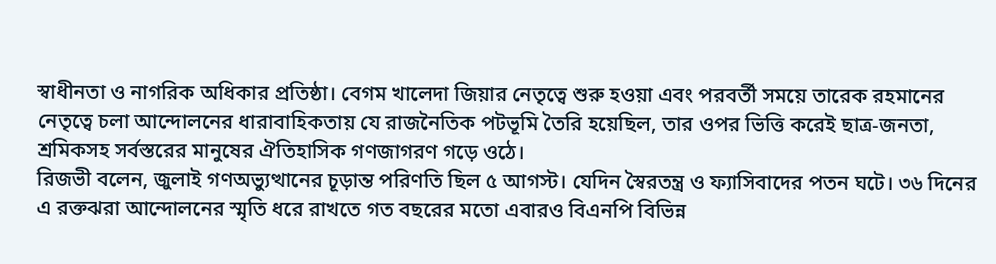স্বাধীনতা ও নাগরিক অধিকার প্রতিষ্ঠা। বেগম খালেদা জিয়ার নেতৃত্বে শুরু হওয়া এবং পরবর্তী সময়ে তারেক রহমানের নেতৃত্বে চলা আন্দোলনের ধারাবাহিকতায় যে রাজনৈতিক পটভূমি তৈরি হয়েছিল, তার ওপর ভিত্তি করেই ছাত্র-জনতা, শ্রমিকসহ সর্বস্তরের মানুষের ঐতিহাসিক গণজাগরণ গড়ে ওঠে।
রিজভী বলেন, জুলাই গণঅভ্যুত্থানের চূড়ান্ত পরিণতি ছিল ৫ আগস্ট। যেদিন স্বৈরতন্ত্র ও ফ্যাসিবাদের পতন ঘটে। ৩৬ দিনের এ রক্তঝরা আন্দোলনের স্মৃতি ধরে রাখতে গত বছরের মতো এবারও বিএনপি বিভিন্ন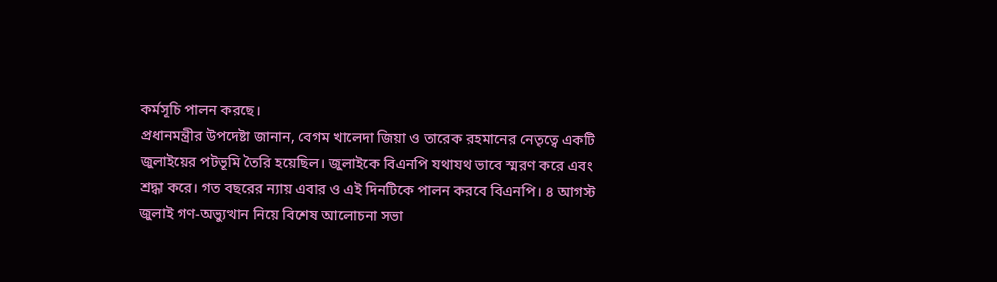কর্মসূচি পালন করছে।
প্রধানমন্ত্রীর উপদেষ্টা জানান, বেগম খালেদা জিয়া ও তারেক রহমানের নেতৃত্বে একটি জুলাইয়ের পটভূমি তৈরি হয়েছিল। জুলাইকে বিএনপি যথাযথ ভাবে স্মরণ করে এবং শ্রদ্ধা করে। গত বছরের ন্যায় এবার ও এই দিনটিকে পালন করবে বিএনপি। ৪ আগস্ট জুলাই গণ-অভ্যুত্থান নিয়ে বিশেষ আলোচনা সভা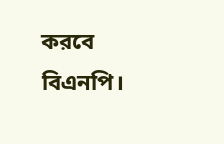করবে বিএনপি।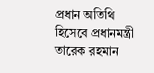প্রধান অতিথি হিসেবে প্রধানমন্ত্রী তারেক রহমান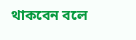থাকবেন বলে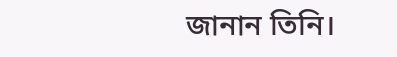জানান তিনি।